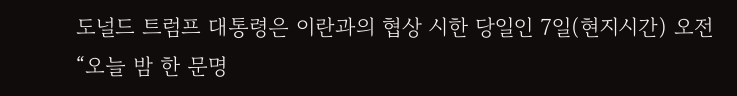도널드 트럼프 대통령은 이란과의 협상 시한 당일인 7일(현지시간) 오전 “오늘 밤 한 문명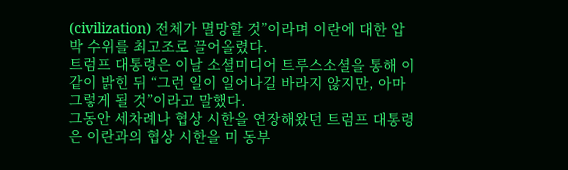(civilization) 전체가 멸망할 것”이라며 이란에 대한 압박 수위를 최고조로 끌어올렸다.
트럼프 대통령은 이날 소셜미디어 트루스소셜을 통해 이같이 밝힌 뒤 “그런 일이 일어나길 바라지 않지만, 아마 그렇게 될 것”이라고 말했다.
그동안 세차례나 협상 시한을 연장해왔던 트럼프 대통령은 이란과의 협상 시한을 미 동부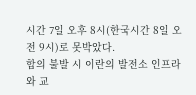시간 7일 오후 8시(한국시간 8일 오전 9시)로 못박았다.
합의 불발 시 이란의 발전소 인프라와 교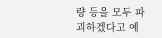량 등을 모두 파괴하겠다고 예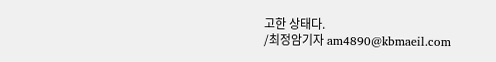고한 상태다.
/최정암기자 am4890@kbmaeil.com